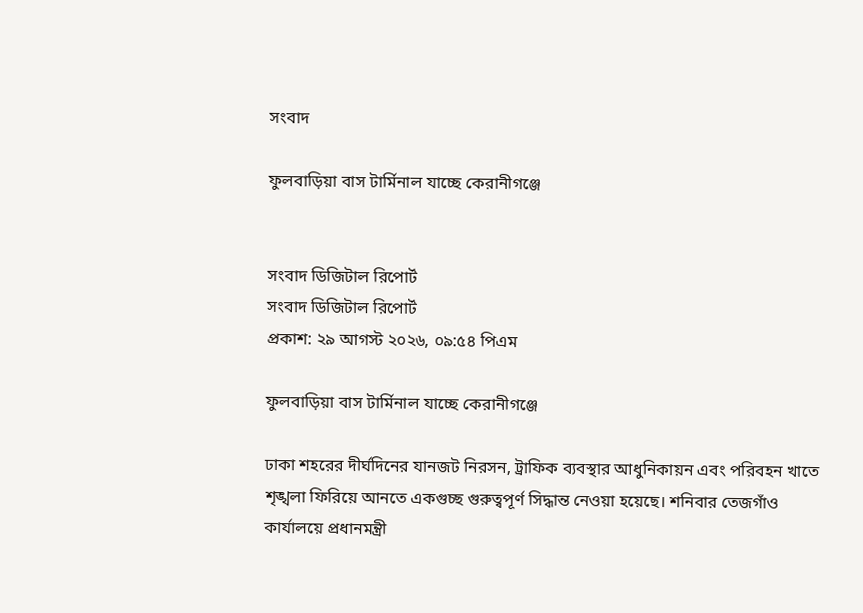সংবাদ

ফুলবাড়িয়া বাস টার্মিনাল যাচ্ছে কেরানীগঞ্জে


সংবাদ ডিজিটাল রিপোর্ট
সংবাদ ডিজিটাল রিপোর্ট
প্রকাশ: ২৯ আগস্ট ২০২৬, ০৯:৫৪ পিএম

ফুলবাড়িয়া বাস টার্মিনাল যাচ্ছে কেরানীগঞ্জে

ঢাকা শহরের দীর্ঘদিনের যানজট নিরসন, ট্রাফিক ব্যবস্থার আধুনিকায়ন এবং পরিবহন খাতে শৃঙ্খলা ফিরিয়ে আনতে একগুচ্ছ গুরুত্বপূর্ণ সিদ্ধান্ত নেওয়া হয়েছে। শনিবার তেজগাঁও কার্যালয়ে প্রধানমন্ত্রী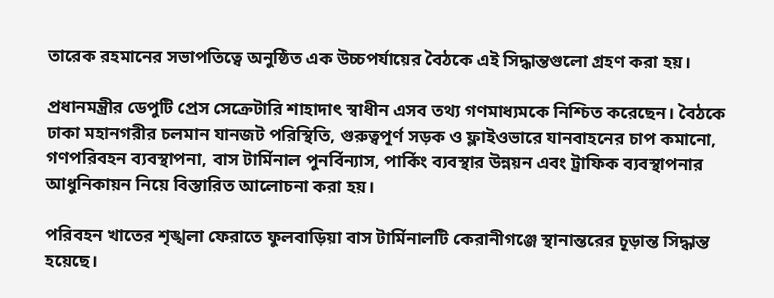তারেক রহমানের সভাপতিত্বে অনুষ্ঠিত এক উচ্চপর্যায়ের বৈঠকে এই সিদ্ধান্তগুলো গ্রহণ করা হয়।

প্রধানমন্ত্রীর ডেপুটি প্রেস সেক্রেটারি শাহাদাৎ স্বাধীন এসব তথ্য গণমাধ্যমকে নিশ্চিত করেছেন। বৈঠকে ঢাকা মহানগরীর চলমান যানজট পরিস্থিতি, গুরুত্বপূর্ণ সড়ক ও ফ্লাইওভারে যানবাহনের চাপ কমানো, গণপরিবহন ব্যবস্থাপনা, বাস টার্মিনাল পুনর্বিন্যাস, পার্কিং ব্যবস্থার উন্নয়ন এবং ট্রাফিক ব্যবস্থাপনার আধুনিকায়ন নিয়ে বিস্তারিত আলোচনা করা হয়।

পরিবহন খাতের শৃঙ্খলা ফেরাতে ফুলবাড়িয়া বাস টার্মিনালটি কেরানীগঞ্জে স্থানান্তরের চূড়ান্ত সিদ্ধান্ত হয়েছে।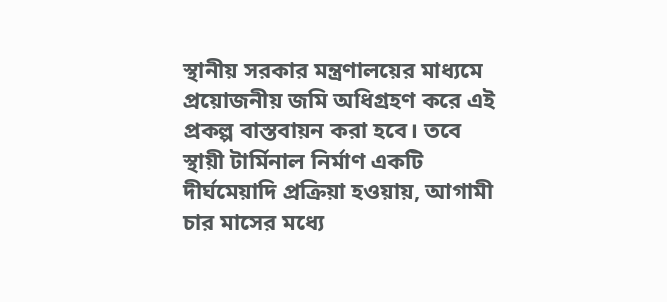স্থানীয় সরকার মন্ত্রণালয়ের মাধ্যমে প্রয়োজনীয় জমি অধিগ্রহণ করে এই প্রকল্প বাস্তবায়ন করা হবে। তবে স্থায়ী টার্মিনাল নির্মাণ একটি দীর্ঘমেয়াদি প্রক্রিয়া হওয়ায়, আগামী চার মাসের মধ্যে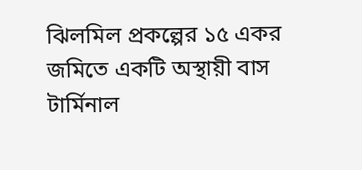ঝিলমিল প্রকল্পের ১৫ একর জমিতে একটি অস্থায়ী বাস টার্মিনাল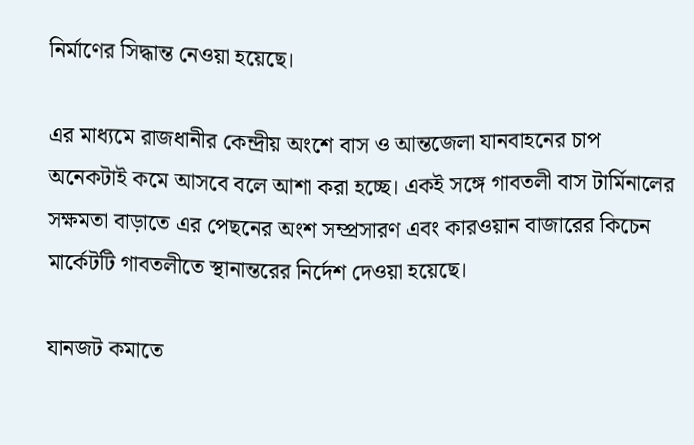নির্মাণের সিদ্ধান্ত নেওয়া হয়েছে।

এর মাধ্যমে রাজধানীর কেন্দ্রীয় অংশে বাস ও আন্তজেলা যানবাহনের চাপ অনেকটাই কমে আসবে বলে আশা করা হচ্ছে। একই সঙ্গে গাবতলী বাস টার্মিনালের সক্ষমতা বাড়াতে এর পেছনের অংশ সম্প্রসারণ এবং কারওয়ান বাজারের কিচেন মার্কেটটি গাবতলীতে স্থানান্তরের নির্দেশ দেওয়া হয়েছে।

যানজট কমাতে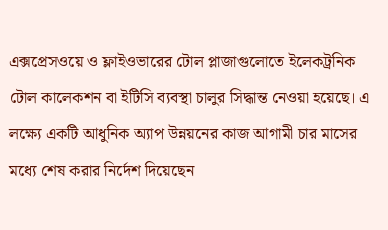এক্সপ্রেসওয়ে ও ফ্লাইওভারের টোল প্লাজাগুলোতে ইলেকট্রনিক টোল কালেকশন বা ইটিসি ব্যবস্থা চালুর সিদ্ধান্ত নেওয়া হয়েছে। এ লক্ষ্যে একটি আধুনিক অ্যাপ উন্নয়নের কাজ আগামী চার মাসের মধ্যে শেষ করার নির্দেশ দিয়েছেন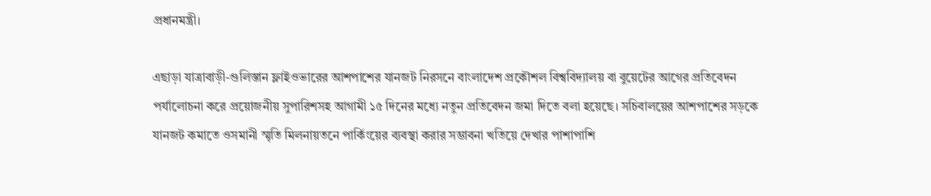প্রধানমন্ত্রী।

এছাড়া যাত্রাবাড়ী-গুলিস্তান ফ্লাইওভারের আশপাশের যানজট নিরসনে বাংলাদেশ প্রকৌশল বিশ্ববিদ্যালয় বা বুয়েটের আগের প্রতিবেদন পর্যালোচনা করে প্রয়োজনীয় সুপারিশসহ আগামী ১৫ দিনের মধ্যে নতুন প্রতিবেদন জমা দিতে বলা হয়েছে। সচিবালয়ের আশপাশের সড়কে যানজট কমাতে ওসমানী স্মৃতি মিলনায়তনে পার্কিংয়ের ব্যবস্থা করার সম্ভাবনা খতিয়ে দেখার পাশাপাশি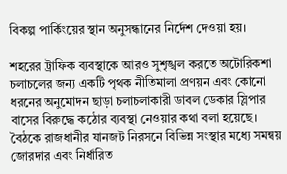বিকল্প পার্কিংয়ের স্থান অনুসন্ধানের নির্দেশ দেওয়া হয়।

শহরের ট্রাফিক ব্যবস্থাকে আরও সুশৃঙ্খল করতে অটোরিকশা চলাচলের জন্য একটি পৃথক নীতিমালা প্রণয়ন এবং কোনো ধরনের অনুমোদন ছাড়া চলাচলাকারী ডাবল ডেকার স্লিপার বাসের বিরুদ্ধে কঠোর ব্যবস্থা নেওয়ার কথা বলা হয়েছে। বৈঠকে রাজধানীর যানজট নিরসনে বিভিন্ন সংস্থার মধ্যে সমন্বয় জোরদার এবং নির্ধারিত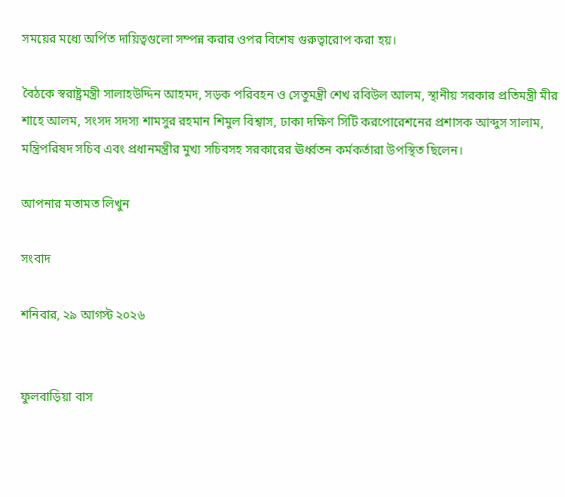সময়ের মধ্যে অর্পিত দায়িত্বগুলো সম্পন্ন করার ওপর বিশেষ গুরুত্বারোপ করা হয়।

বৈঠকে স্বরাষ্ট্রমন্ত্রী সালাহউদ্দিন আহমদ, সড়ক পরিবহন ও সেতুমন্ত্রী শেখ রবিউল আলম, স্থানীয় সরকার প্রতিমন্ত্রী মীর শাহে আলম, সংসদ সদস্য শামসুর রহমান শিমুল বিশ্বাস, ঢাকা দক্ষিণ সিটি করপোরেশনের প্রশাসক আব্দুস সালাম, মন্ত্রিপরিষদ সচিব এবং প্রধানমন্ত্রীর মুখ্য সচিবসহ সরকারের ঊর্ধ্বতন কর্মকর্তারা উপস্থিত ছিলেন।

আপনার মতামত লিখুন

সংবাদ

শনিবার, ২৯ আগস্ট ২০২৬


ফুলবাড়িয়া বাস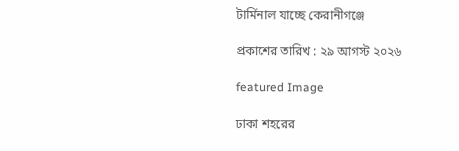টার্মিনাল যাচ্ছে কেরানীগঞ্জে

প্রকাশের তারিখ : ২৯ আগস্ট ২০২৬

featured Image

ঢাকা শহরের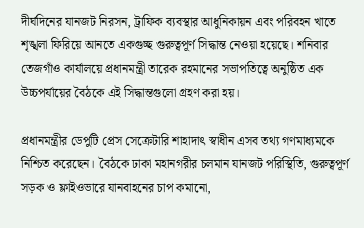দীর্ঘদিনের যানজট নিরসন, ট্রাফিক ব্যবস্থার আধুনিকায়ন এবং পরিবহন খাতে শৃঙ্খলা ফিরিয়ে আনতে একগুচ্ছ গুরুত্বপূর্ণ সিদ্ধান্ত নেওয়া হয়েছে। শনিবার তেজগাঁও কার্যালয়ে প্রধানমন্ত্রী তারেক রহমানের সভাপতিত্বে অনুষ্ঠিত এক উচ্চপর্যায়ের বৈঠকে এই সিদ্ধান্তগুলো গ্রহণ করা হয়।

প্রধানমন্ত্রীর ডেপুটি প্রেস সেক্রেটারি শাহাদাৎ স্বাধীন এসব তথ্য গণমাধ্যমকে নিশ্চিত করেছেন। বৈঠকে ঢাকা মহানগরীর চলমান যানজট পরিস্থিতি, গুরুত্বপূর্ণ সড়ক ও ফ্লাইওভারে যানবাহনের চাপ কমানো,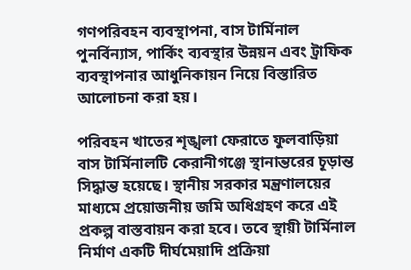গণপরিবহন ব্যবস্থাপনা, বাস টার্মিনাল পুনর্বিন্যাস, পার্কিং ব্যবস্থার উন্নয়ন এবং ট্রাফিক ব্যবস্থাপনার আধুনিকায়ন নিয়ে বিস্তারিত আলোচনা করা হয়।

পরিবহন খাতের শৃঙ্খলা ফেরাতে ফুলবাড়িয়া বাস টার্মিনালটি কেরানীগঞ্জে স্থানান্তরের চূড়ান্ত সিদ্ধান্ত হয়েছে। স্থানীয় সরকার মন্ত্রণালয়ের মাধ্যমে প্রয়োজনীয় জমি অধিগ্রহণ করে এই প্রকল্প বাস্তবায়ন করা হবে। তবে স্থায়ী টার্মিনাল নির্মাণ একটি দীর্ঘমেয়াদি প্রক্রিয়া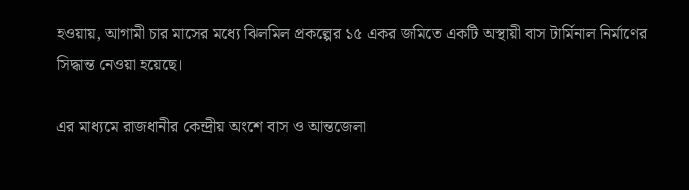হওয়ায়, আগামী চার মাসের মধ্যে ঝিলমিল প্রকল্পের ১৫ একর জমিতে একটি অস্থায়ী বাস টার্মিনাল নির্মাণের সিদ্ধান্ত নেওয়া হয়েছে।

এর মাধ্যমে রাজধানীর কেন্দ্রীয় অংশে বাস ও আন্তজেলা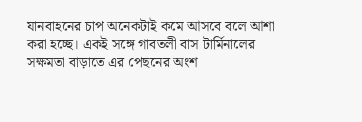যানবাহনের চাপ অনেকটাই কমে আসবে বলে আশা করা হচ্ছে। একই সঙ্গে গাবতলী বাস টার্মিনালের সক্ষমতা বাড়াতে এর পেছনের অংশ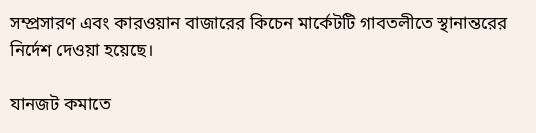সম্প্রসারণ এবং কারওয়ান বাজারের কিচেন মার্কেটটি গাবতলীতে স্থানান্তরের নির্দেশ দেওয়া হয়েছে।

যানজট কমাতে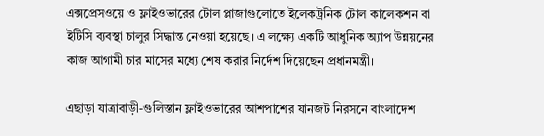এক্সপ্রেসওয়ে ও ফ্লাইওভারের টোল প্লাজাগুলোতে ইলেকট্রনিক টোল কালেকশন বা ইটিসি ব্যবস্থা চালুর সিদ্ধান্ত নেওয়া হয়েছে। এ লক্ষ্যে একটি আধুনিক অ্যাপ উন্নয়নের কাজ আগামী চার মাসের মধ্যে শেষ করার নির্দেশ দিয়েছেন প্রধানমন্ত্রী।

এছাড়া যাত্রাবাড়ী-গুলিস্তান ফ্লাইওভারের আশপাশের যানজট নিরসনে বাংলাদেশ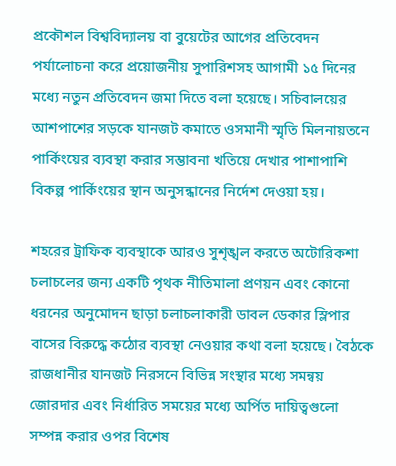প্রকৌশল বিশ্ববিদ্যালয় বা বুয়েটের আগের প্রতিবেদন পর্যালোচনা করে প্রয়োজনীয় সুপারিশসহ আগামী ১৫ দিনের মধ্যে নতুন প্রতিবেদন জমা দিতে বলা হয়েছে। সচিবালয়ের আশপাশের সড়কে যানজট কমাতে ওসমানী স্মৃতি মিলনায়তনে পার্কিংয়ের ব্যবস্থা করার সম্ভাবনা খতিয়ে দেখার পাশাপাশি বিকল্প পার্কিংয়ের স্থান অনুসন্ধানের নির্দেশ দেওয়া হয়।

শহরের ট্রাফিক ব্যবস্থাকে আরও সুশৃঙ্খল করতে অটোরিকশা চলাচলের জন্য একটি পৃথক নীতিমালা প্রণয়ন এবং কোনো ধরনের অনুমোদন ছাড়া চলাচলাকারী ডাবল ডেকার স্লিপার বাসের বিরুদ্ধে কঠোর ব্যবস্থা নেওয়ার কথা বলা হয়েছে। বৈঠকে রাজধানীর যানজট নিরসনে বিভিন্ন সংস্থার মধ্যে সমন্বয় জোরদার এবং নির্ধারিত সময়ের মধ্যে অর্পিত দায়িত্বগুলো সম্পন্ন করার ওপর বিশেষ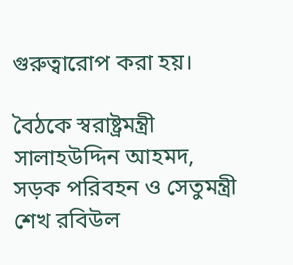গুরুত্বারোপ করা হয়।

বৈঠকে স্বরাষ্ট্রমন্ত্রী সালাহউদ্দিন আহমদ, সড়ক পরিবহন ও সেতুমন্ত্রী শেখ রবিউল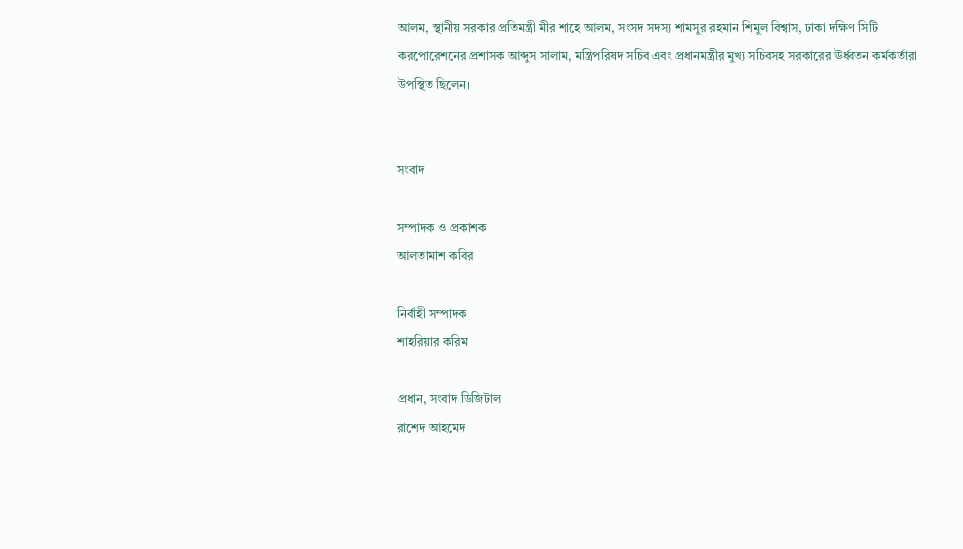আলম, স্থানীয় সরকার প্রতিমন্ত্রী মীর শাহে আলম, সংসদ সদস্য শামসুর রহমান শিমুল বিশ্বাস, ঢাকা দক্ষিণ সিটি করপোরেশনের প্রশাসক আব্দুস সালাম, মন্ত্রিপরিষদ সচিব এবং প্রধানমন্ত্রীর মুখ্য সচিবসহ সরকারের ঊর্ধ্বতন কর্মকর্তারা উপস্থিত ছিলেন।


সংবাদ

সম্পাদক ও প্রকাশক
আলতামাশ কবির

নির্বাহী সম্পাদক
শাহরিয়ার করিম

প্রধান, সংবাদ ডিজিটাল
রাশেদ আহমেদ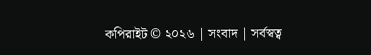কপিরাইট © ২০২৬ | সংবাদ | সর্বস্বত্ব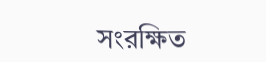সংরক্ষিত